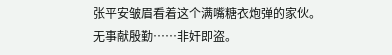张平安皱眉看着这个满嘴糖衣炮弹的家伙。
无事献殷勤……非奸即盗。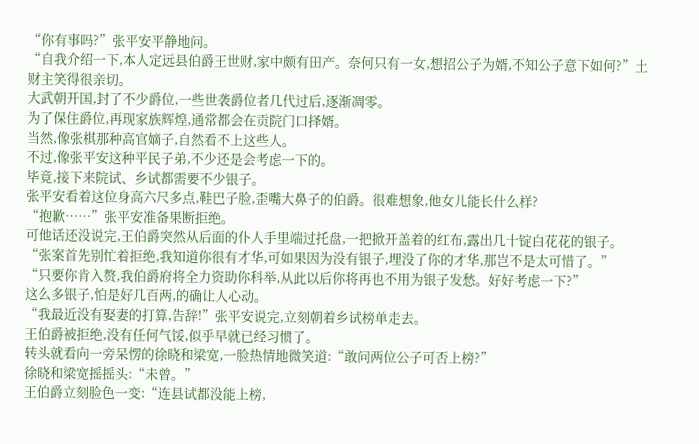“你有事吗?”张平安平静地问。
“自我介绍一下,本人定远县伯爵王世财,家中颇有田产。奈何只有一女,想招公子为婿,不知公子意下如何?”土财主笑得很亲切。
大武朝开国,封了不少爵位,一些世袭爵位者几代过后,逐渐凋零。
为了保住爵位,再现家族辉煌,通常都会在贡院门口择婿。
当然,像张棋那种高官嫡子,自然看不上这些人。
不过,像张平安这种平民子弟,不少还是会考虑一下的。
毕竟,接下来院试、乡试都需要不少银子。
张平安看着这位身高六尺多点,鞋巴子脸,歪嘴大鼻子的伯爵。很难想象,他女儿能长什么样?
“抱歉……”张平安准备果断拒绝。
可他话还没说完,王伯爵突然从后面的仆人手里端过托盘,一把掀开盖着的红布,露出几十锭白花花的银子。
“张案首先别忙着拒绝,我知道你很有才华,可如果因为没有银子,埋没了你的才华,那岂不是太可惜了。”
“只要你肯入赘,我伯爵府将全力资助你科举,从此以后你将再也不用为银子发愁。好好考虑一下?”
这么多银子,怕是好几百两,的确让人心动。
“我最近没有娶妻的打算,告辞!”张平安说完,立刻朝着乡试榜单走去。
王伯爵被拒绝,没有任何气馁,似乎早就已经习惯了。
转头就看向一旁呆愣的徐晓和梁宽,一脸热情地微笑道:“敢问两位公子可否上榜?”
徐晓和梁宽摇摇头:“未曾。”
王伯爵立刻脸色一变:“连县试都没能上榜,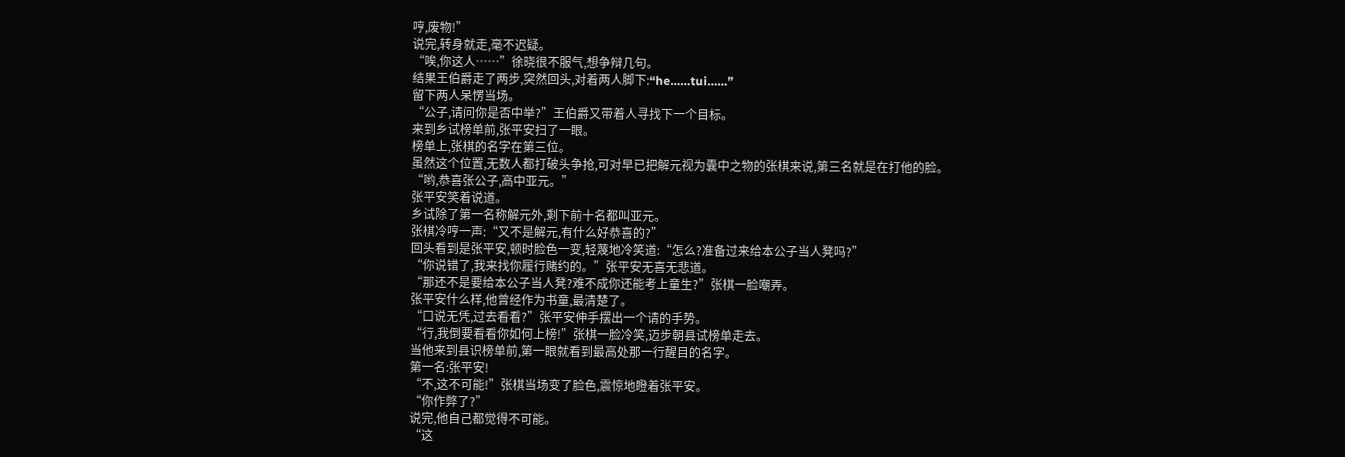哼,废物!”
说完,转身就走,毫不迟疑。
“唉,你这人……”徐晓很不服气,想争辩几句。
结果王伯爵走了两步,突然回头,对着两人脚下:“he……tui……”
留下两人呆愣当场。
“公子,请问你是否中举?”王伯爵又带着人寻找下一个目标。
来到乡试榜单前,张平安扫了一眼。
榜单上,张棋的名字在第三位。
虽然这个位置,无数人都打破头争抢,可对早已把解元视为囊中之物的张棋来说,第三名就是在打他的脸。
“哟,恭喜张公子,高中亚元。”
张平安笑着说道。
乡试除了第一名称解元外,剩下前十名都叫亚元。
张棋冷哼一声:“又不是解元,有什么好恭喜的?”
回头看到是张平安,顿时脸色一变,轻蔑地冷笑道:“怎么?准备过来给本公子当人凳吗?”
“你说错了,我来找你履行赌约的。”张平安无喜无悲道。
“那还不是要给本公子当人凳?难不成你还能考上童生?”张棋一脸嘲弄。
张平安什么样,他曾经作为书童,最清楚了。
“口说无凭,过去看看?”张平安伸手摆出一个请的手势。
“行,我倒要看看你如何上榜!”张棋一脸冷笑,迈步朝县试榜单走去。
当他来到县识榜单前,第一眼就看到最高处那一行醒目的名字。
第一名:张平安!
“不,这不可能!”张棋当场变了脸色,震惊地瞪着张平安。
“你作弊了?”
说完,他自己都觉得不可能。
“这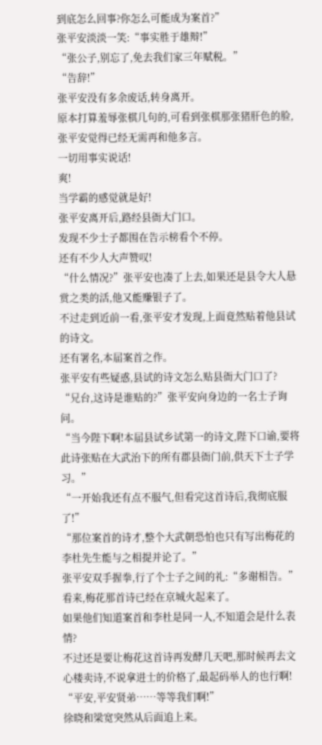到底怎么回事?你怎么可能成为案首?”
张平安淡淡一笑:“事实胜于雄辩!”
“张公子,别忘了,免去我们家三年赋税。”
“告辞!”
张平安没有多余废话,转身离开。
原本打算羞辱张棋几句的,可看到张棋那张猪肝色的脸,张平安觉得已经无需再和他多言。
一切用事实说话!
爽!
当学霸的感觉就是好!
张平安离开后,路经县衙大门口。
发现不少士子都围在告示榜看个不停。
还有不少人大声赞叹!
“什么情况?”张平安也凑了上去,如果还是县令大人悬赏之类的活,他又能赚银子了。
不过走到近前一看,张平安才发现,上面竟然贴着他县试的诗文。
还有署名,本届案首之作。
张平安有些疑惑,县试的诗文怎么贴县衙大门口了?
“兄台,这诗是谁贴的?”张平安向身边的一名士子询问。
“当今陛下啊!本届县试乡试第一的诗文,陛下口谕,要将此诗张贴在大武治下的所有郡县衙门前,供天下士子学习。”
“一开始我还有点不服气,但看完这首诗后,我彻底服了!”
“那位案首的诗才,整个大武朝恐怕也只有写出梅花的李杜先生能与之相提并论了。”
张平安双手握拳,行了个士子之间的礼:“多谢相告。”
看来,梅花那首诗已经在京城火起来了。
如果他们知道案首和李杜是同一人,不知道会是什么表情?
不过还是要让梅花这首诗再发酵几天吧,那时候再去文心楼卖诗,不说拿进士的价格了,最起码举人的也行啊!
“平安,平安贤弟……等等我们啊!”
徐晓和梁宽突然从后面追上来。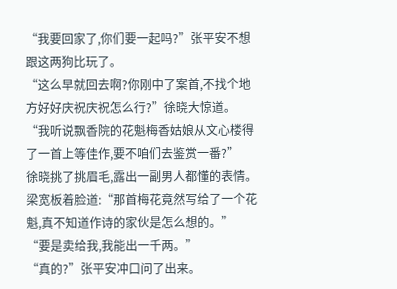“我要回家了,你们要一起吗?”张平安不想跟这两狗比玩了。
“这么早就回去啊?你刚中了案首,不找个地方好好庆祝庆祝怎么行?”徐晓大惊道。
“我听说飘香院的花魁梅香姑娘从文心楼得了一首上等佳作,要不咱们去鉴赏一番?”
徐晓挑了挑眉毛,露出一副男人都懂的表情。
梁宽板着脸道:“那首梅花竟然写给了一个花魁,真不知道作诗的家伙是怎么想的。”
“要是卖给我,我能出一千两。”
“真的?”张平安冲口问了出来。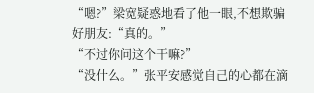“嗯?”梁宽疑惑地看了他一眼,不想欺骗好朋友:“真的。”
“不过你问这个干嘛?”
“没什么。”张平安感觉自己的心都在滴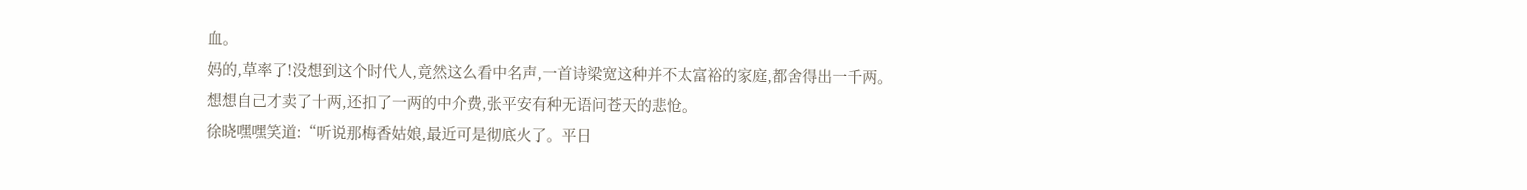血。
妈的,草率了!没想到这个时代人,竟然这么看中名声,一首诗梁宽这种并不太富裕的家庭,都舍得出一千两。
想想自己才卖了十两,还扣了一两的中介费,张平安有种无语问苍天的悲怆。
徐晓嘿嘿笑道:“听说那梅香姑娘,最近可是彻底火了。平日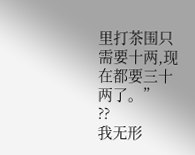里打茶围只需要十两,现在都要三十两了。”
??
我无形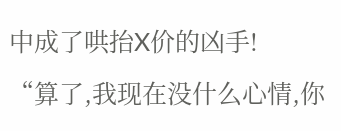中成了哄抬X价的凶手!
“算了,我现在没什么心情,你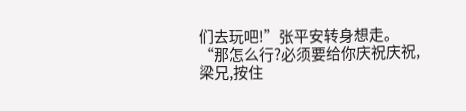们去玩吧!”张平安转身想走。
“那怎么行?必须要给你庆祝庆祝,梁兄,按住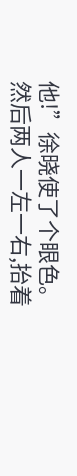他!”徐晓使了个眼色。
然后两人一左一右,抬着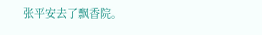张平安去了飘香院。